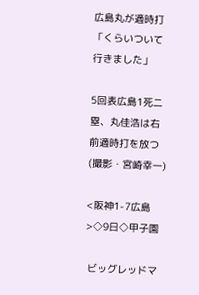広島丸が適時打「くらいついて行きました」

5回表広島1死二塁、丸佳浩は右前適時打を放つ(撮影・宮崎幸一)

<阪神1-7広島>◇9日◇甲子園

 ビッグレッドマ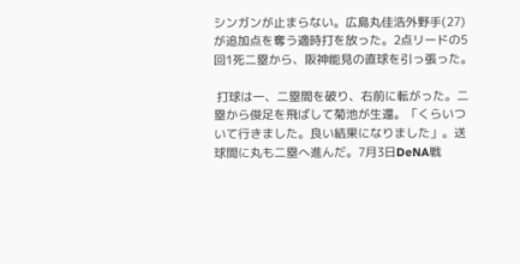シンガンが止まらない。広島丸佳浩外野手(27)が追加点を奪う適時打を放った。2点リードの5回1死二塁から、阪神能見の直球を引っ張った。

 打球は一、二塁間を破り、右前に転がった。二塁から俊足を飛ばして菊池が生還。「くらいついて行きました。良い結果になりました」。送球間に丸も二塁へ進んだ。7月3日DeNA戦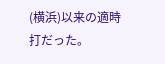(横浜)以来の適時打だった。